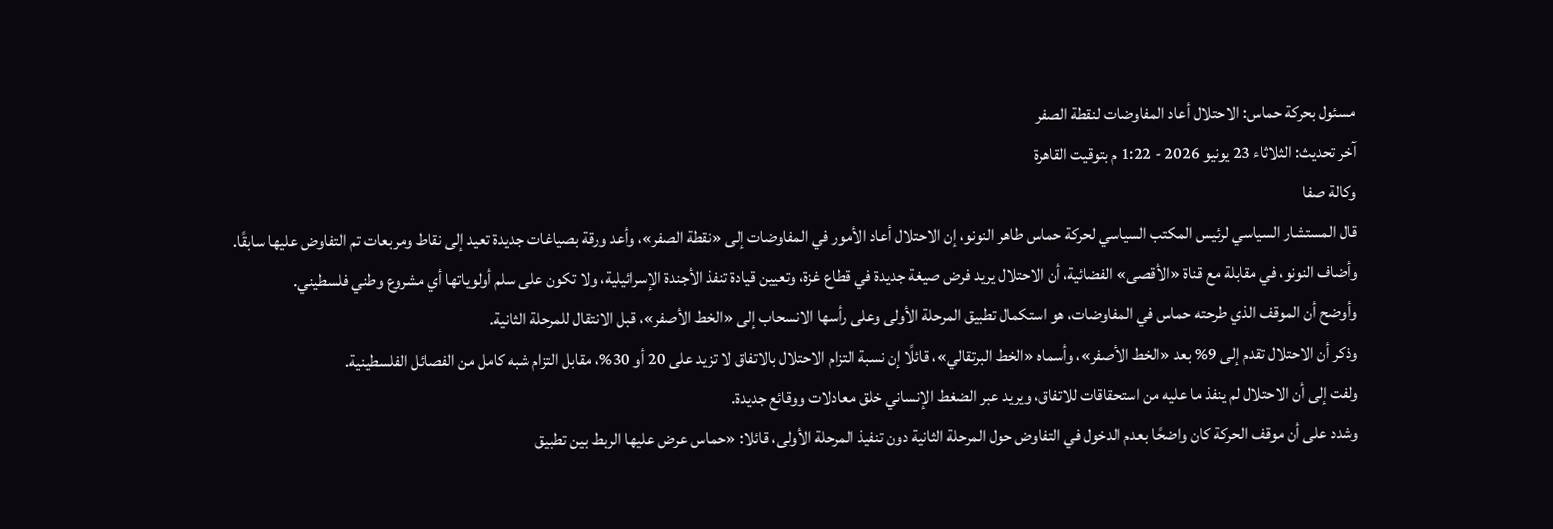مسئول بحركة حماس: الاحتلال أعاد المفاوضات لنقطة الصفر
آخر تحديث: الثلاثاء 23 يونيو 2026 - 1:22 م بتوقيت القاهرة
وكالة صفا
قال المستشار السياسي لرئيس المكتب السياسي لحركة حماس طاهر النونو، إن الاحتلال أعاد الأمور في المفاوضات إلى «نقطة الصفر»، وأعد ورقة بصياغات جديدة تعيد إلى نقاط ومربعات تم التفاوض عليها سابقًا.
وأضاف النونو، في مقابلة مع قناة «الأقصى» الفضائية، أن الاحتلال يريد فرض صيغة جديدة في قطاع غزة، وتعيين قيادة تنفذ الأجندة الإسرائيلية، ولا تكون على سلم أولوياتها أي مشروع وطني فلسطيني.
وأوضح أن الموقف الذي طرحته حماس في المفاوضات، هو استكمال تطبيق المرحلة الأولى وعلى رأسها الانسحاب إلى «الخط الأصفر»، قبل الانتقال للمرحلة الثانية.
وذكر أن الاحتلال تقدم إلى 9% بعد «الخط الأصفر»، وأسماه «الخط البرتقالي»، قائلًا إن نسبة التزام الاحتلال بالاتفاق لا تزيد على 20 أو 30%، مقابل التزام شبه كامل من الفصائل الفلسطينية.
ولفت إلى أن الاحتلال لم ينفذ ما عليه من استحقاقات للاتفاق، ويريد عبر الضغط الإنساني خلق معادلات ووقائع جديدة.
وشدد على أن موقف الحركة كان واضحًا بعدم الدخول في التفاوض حول المرحلة الثانية دون تنفيذ المرحلة الأولى، قائلا: «حماس عرض عليها الربط بين تطبيق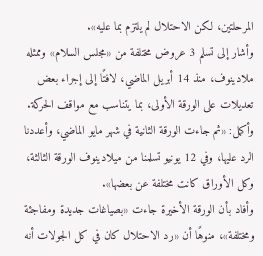المرحلتين، لكن الاحتلال لم يلتزم بما عليه».
وأشار إلى تسلم 3 عروض مختلفة من «مجلس السلام» وممثله ملادينوف، منذ 14 أبريل الماضي، لافتًا إلى إجراء بعض تعديلات على الورقة الأولى، بما يتناسب مع مواقف الحركة.
وأكمل: «ثم جاءت الورقة الثانية في شهر مايو الماضي، وأعددنا الرد عليها، وفي 12 يونيو تسلمنا من ميلادينوف الورقة الثالثة، وكل الأوراق كانت مختلفة عن بعضها».
وأفاد بأن الورقة الأخيرة جاءت «بصياغات جديدة ومفاجئة ومختلفة»، منوهًا أن «رد الاحتلال كان في كل الجولات أنه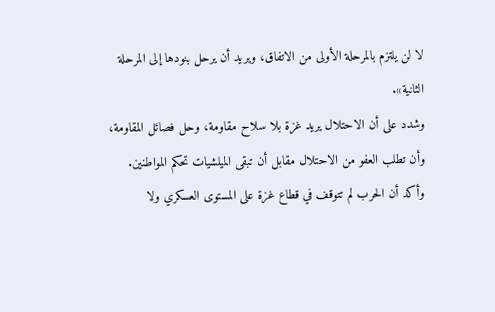لا لن يلتزم بالمرحلة الأولى من الاتفاق، ويريد أن يرحل بنودها إلى المرحلة الثانية».
وشدد على أن الاحتلال يريد غزة بلا سلاح مقاومة، وحل فصائل المقاومة، وأن تطلب العفو من الاحتلال مقابل أن تبقى الميلشيات تحكم المواطنين.
وأكد أن الحرب لم تتوقف في قطاع غزة على المستوى العسكري ولا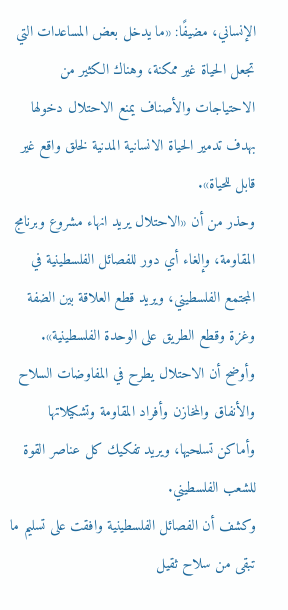الإنساني، مضيفًا: «ما يدخل بعض المساعدات التي تجعل الحياة غير ممكنة، وهناك الكثير من الاحتياجات والأصناف يمنع الاحتلال دخولها بهدف تدمير الحياة الانسانية المدنية لخلق واقع غير قابل للحياة».
وحذر من أن «الاحتلال يريد انهاء مشروع وبرنامج المقاومة، وإلغاء أي دور للفصائل الفلسطينية في المجتمع الفلسطيني، ويريد قطع العلاقة بين الضفة وغزة وقطع الطريق على الوحدة الفلسطينية».
وأوضح أن الاحتلال يطرح في المفاوضات السلاح والأنفاق والمخازن وأفراد المقاومة وتشكيلاتها وأماكن تسلحيها، ويريد تفكيك كل عناصر القوة للشعب الفلسطيني.
وكشف أن الفصائل الفلسطينية وافقت على تسليم ما تبقى من سلاح ثقيل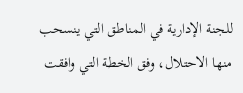للجنة الإدارية في المناطق التي ينسحب منها الاحتلال، وفق الخطة التي وافقت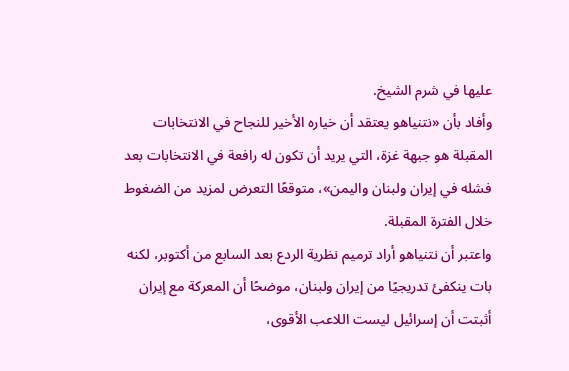عليها في شرم الشيخ.
وأفاد بأن «نتنياهو يعتقد أن خياره الأخير للنجاح في الانتخابات المقبلة هو جبهة غزة، التي يريد أن تكون له رافعة في الانتخابات بعد فشله في إيران ولبنان واليمن»، متوقعًا التعرض لمزيد من الضغوط خلال الفترة المقبلة.
واعتبر أن نتنياهو أراد ترميم نظرية الردع بعد السابع من أكتوبر، لكنه بات ينكفئ تدريجيًا من إيران ولبنان، موضحًا أن المعركة مع إيران أثبتت أن إسرائيل ليست اللاعب الأقوى،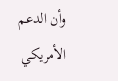وأن الدعم الأمريكي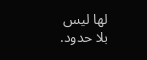لها ليس بلا حدود.